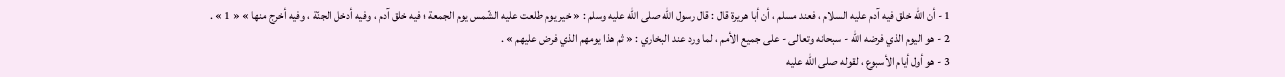1 - أن اللّه خلق فيه آدم عليه السلام ، فعند مسلم ، أن أبا هريرة قال : قال رسول اللّه صلى اللّه عليه وسلم : « خير يوم طلعت عليه الشّمس يوم الجمعة ؛ فيه خلق آدم ، وفيه أدخل الجنّة ، وفيه أخرج منها » « 1 » .
2 - هو اليوم الذي فرضه اللّه - سبحانه وتعالى - على جميع الأمم ، لما ورد عند البخاري : « ثم هذا يومهم الذي فرض عليهم » .
3 - هو أول أيام الأسبوع ، لقوله صلى اللّه عليه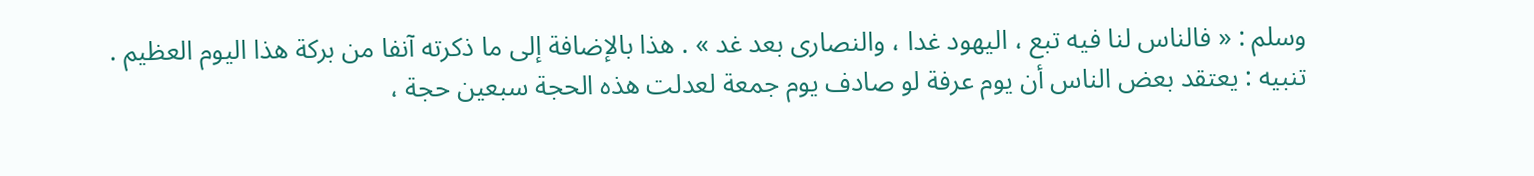وسلم : « فالناس لنا فيه تبع ، اليهود غدا ، والنصارى بعد غد » . هذا بالإضافة إلى ما ذكرته آنفا من بركة هذا اليوم العظيم .
تنبيه : يعتقد بعض الناس أن يوم عرفة لو صادف يوم جمعة لعدلت هذه الحجة سبعين حجة ،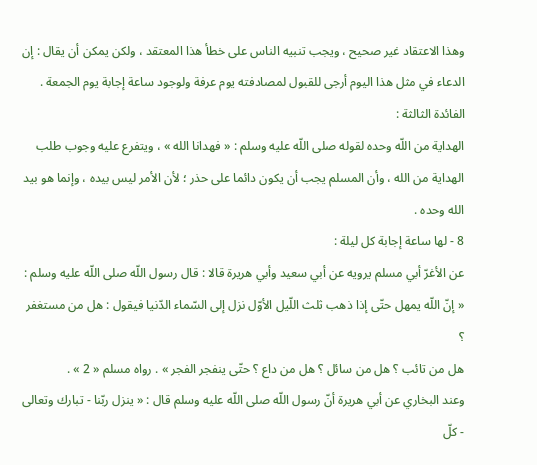وهذا الاعتقاد غير صحيح ، ويجب تنبيه الناس على خطأ هذا المعتقد ، ولكن يمكن أن يقال : إن الدعاء في مثل هذا اليوم أرجى للقبول لمصادفته يوم عرفة ولوجود ساعة إجابة يوم الجمعة .
الفائدة الثالثة :
الهداية من اللّه وحده لقوله صلى اللّه عليه وسلم : « فهدانا الله » ، ويتفرع عليه وجوب طلب الهداية من الله ، وأن المسلم يجب أن يكون دائما على حذر ؛ لأن الأمر ليس بيده ، وإنما هو بيد الله وحده .
8 - لها ساعة إجابة كل ليلة :
عن الأغرّ أبي مسلم يرويه عن أبي سعيد وأبي هريرة قالا : قال رسول اللّه صلى اللّه عليه وسلم :
« إنّ اللّه يمهل حتّى إذا ذهب ثلث اللّيل الأوّل نزل إلى السّماء الدّنيا فيقول : هل من مستغفر ؟
هل من تائب ؟ هل من سائل ؟ هل من داع ؟ حتّى ينفجر الفجر » . رواه مسلم « 2 » .
وعند البخاري عن أبي هريرة أنّ رسول اللّه صلى اللّه عليه وسلم قال : « ينزل ربّنا - تبارك وتعالى - كلّ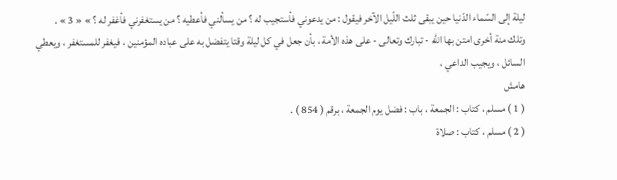ليلة إلى السّماء الدّنيا حين يبقى ثلث اللّيل الآخر فيقول : من يدعوني فأستجيب له ؟ من يسألني فأعطيه ؟ من يستغفرني فأغفر له ؟ » « 3 » .
وتلك منة أخرى امتن بها اللّه - تبارك وتعالى - على هذه الأمة ، بأن جعل في كل ليلة وقتا يتفضل به على عباده المؤمنين ، فيغفر للمستغفر ، ويعطي السائل ، ويجيب الداعي ،
هامش
( 1 ) مسلم ، كتاب : الجمعة ، باب : فضل يوم الجمعة ، برقم ( 854 ) .
( 2 ) مسلم ، كتاب : صلاة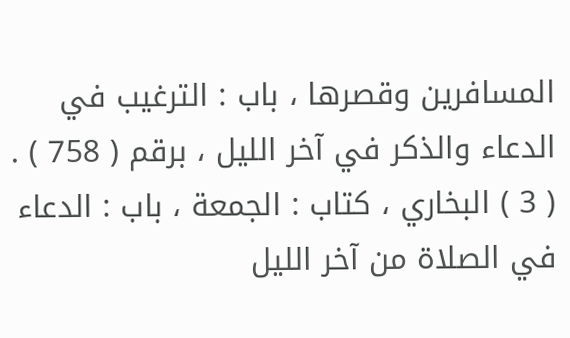المسافرين وقصرها ، باب : الترغيب في الدعاء والذكر في آخر الليل ، برقم ( 758 ) .
( 3 ) البخاري ، كتاب : الجمعة ، باب : الدعاء في الصلاة من آخر الليل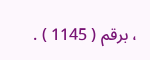، برقم ( 1145 ) .